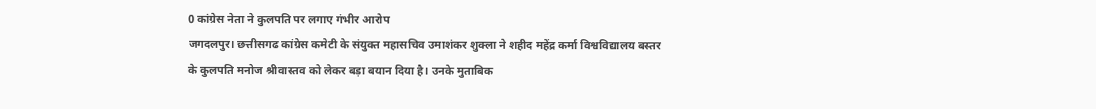0 कांग्रेस नेता ने कुलपति पर लगाए गंभीर आरोप
जगदलपुर। छत्तीसगढ कांग्रेस कमेटी के संयुक्त महासचिव उमाशंकर शुक्ला ने शहीद महेंद्र कर्मा विश्वविद्यालय बस्तर के कुलपति मनोज श्रीवास्तव को लेकर बड़ा बयान दिया है। उनके मुताबिक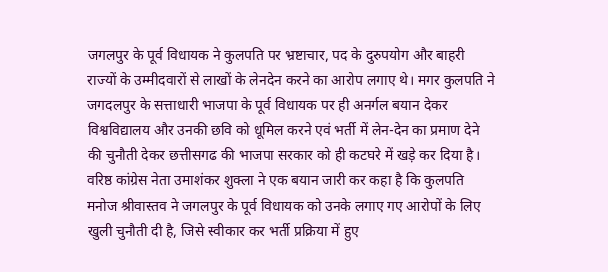जगलपुर के पूर्व विधायक ने कुलपति पर भ्रष्टाचार, पद के दुरुपयोग और बाहरी राज्यों के उम्मीदवारों से लाखों के लेनदेन करने का आरोप लगाए थे। मगर कुलपति ने जगदलपुर के सत्ताधारी भाजपा के पूर्व विधायक पर ही अनर्गल बयान देकर विश्वविद्यालय और उनकी छवि को धूमिल करने एवं भर्ती में लेन-देन का प्रमाण देने की चुनौती देकर छत्तीसगढ की भाजपा सरकार को ही कटघरे में खड़े कर दिया है।
वरिष्ठ कांग्रेस नेता उमाशंकर शुक्ला ने एक बयान जारी कर कहा है कि कुलपति मनोज श्रीवास्तव ने जगलपुर के पूर्व विधायक को उनके लगाए गए आरोपों के लिए खुली चुनौती दी है, जिसे स्वीकार कर भर्ती प्रक्रिया में हुए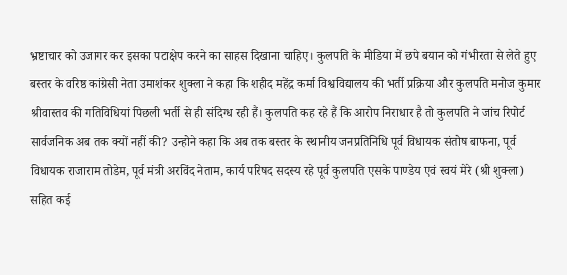भ्रष्टाचार को उजागर कर इसका पटाक्षेप करने का साहस दिखाना चाहिए। कुलपति के मीडिया में छपे बयान को गंभीरता से लेते हुए बस्तर के वरिष्ठ कांग्रेसी नेता उमाशंकर शुक्ला ने कहा कि शहीद महेंद्र कर्मा विश्वविद्यालय की भर्ती प्रक्रिया और कुलपति मनोज कुमार श्रीवास्तव की गतिविधियां पिछली भर्ती से ही संदिग्ध रही हैं। कुलपति कह रहे हैं कि आरोप निराधार है तो कुलपति ने जांच रिपोर्ट सार्वजनिक अब तक क्यों नहीं की? उन्होने कहा कि अब तक बस्तर के स्थानीय जनप्रतिनिधि पूर्व विधायक संतोष बाफना, पूर्व विधायक राजाराम तोडेम, पूर्व मंत्री अरविंद नेताम, कार्य परिषद सदस्य रहे पूर्व कुलपति एसके पाण्डेय एवं स्वयं मेरे (श्री शुक्ला) सहित कई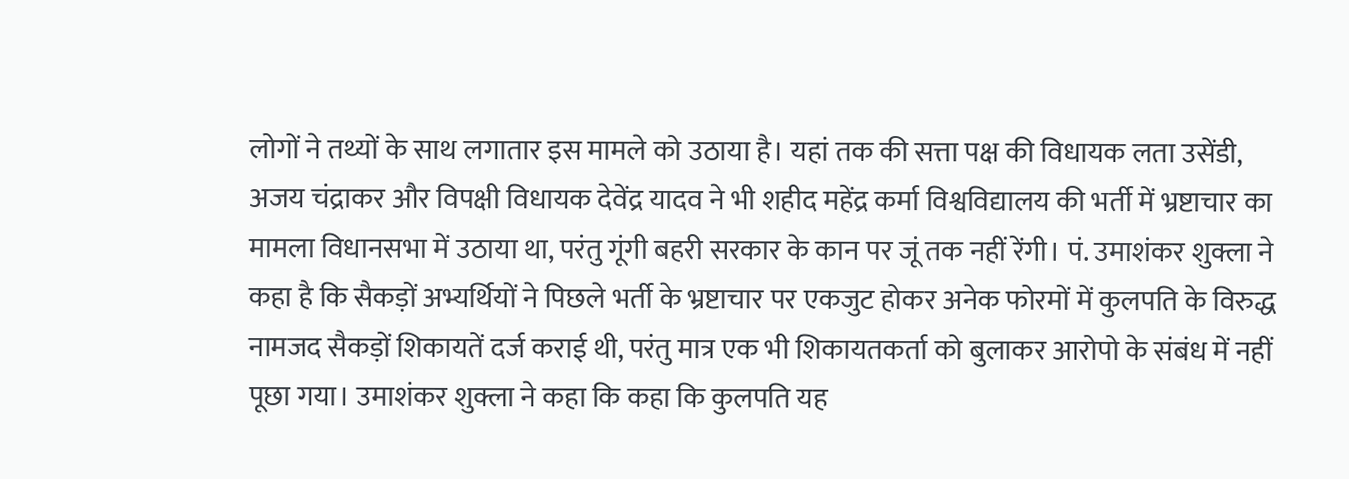लोगों ने तथ्यों के साथ लगातार इस मामले को उठाया है। यहां तक की सत्ता पक्ष की विधायक लता उसेंडी, अजय चंद्राकर और विपक्षी विधायक देवेंद्र यादव ने भी शहीद महेंद्र कर्मा विश्वविद्यालय की भर्ती में भ्रष्टाचार का मामला विधानसभा में उठाया था, परंतु गूंगी बहरी सरकार के कान पर जूं तक नहीं रेंगी। पं. उमाशंकर शुक्ला ने कहा है कि सैकड़ों अभ्यर्थियों ने पिछले भर्ती के भ्रष्टाचार पर एकजुट होकर अनेक फोरमों में कुलपति के विरुद्ध नामजद सैकड़ों शिकायतें दर्ज कराई थी, परंतु मात्र एक भी शिकायतकर्ता को बुलाकर आरोपो के संबंध में नहीं पूछा गया। उमाशंकर शुक्ला ने कहा कि कहा कि कुलपति यह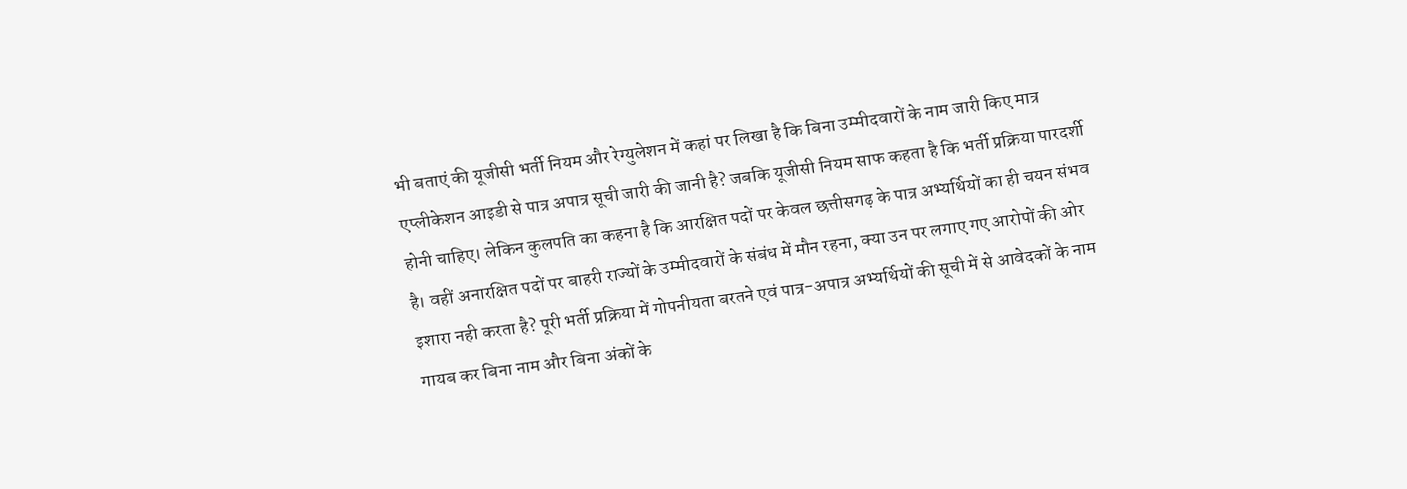भी बताएं की यूजीसी भर्ती नियम और रेग्युलेशन में कहां पर लिखा है कि बिना उम्मीदवारों के नाम जारी किए मात्र एप्लीकेशन आइडी से पात्र अपात्र सूची जारी की जानी है? जबकि यूजीसी नियम साफ कहता है कि भर्ती प्रक्रिया पारदर्शी होनी चाहिए। लेकिन कुलपति का कहना है कि आरक्षित पदों पर केवल छत्तीसगढ़ के पात्र अभ्यर्थियों का ही चयन संभव है। वहीं अनारक्षित पदों पर बाहरी राज्यों के उम्मीदवारों के संबंध में मौन रहना, क्या उन पर लगाए गए आरोपों की ओर इशारा नही करता है? पूरी भर्ती प्रक्रिया में गोपनीयता बरतने एवं पात्र-अपात्र अभ्यर्थियों की सूची में से आवेदकों के नाम गायब कर बिना नाम और बिना अंकों के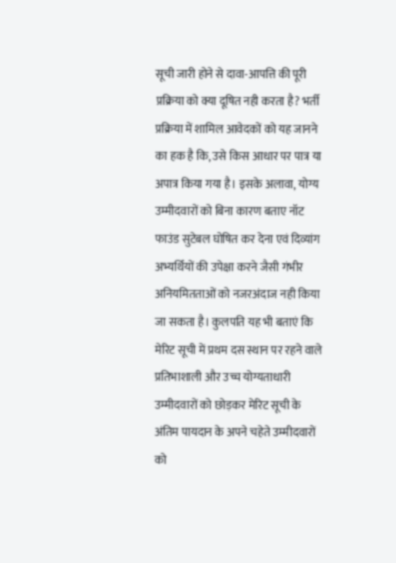सूची जारी होने से दावा-आपत्ति की पूरी प्रक्रिया को क्या दूषित नही करता है? भर्ती प्रक्रिया में शामिल आवेदकों को यह जानने का हक है कि, उसे किस आधार पर पात्र या अपात्र किया गया है। इसके अलावा, योग्य उम्मीदवारों को बिना कारण बताए नॉट फाउंड सुटेबल घोषित कर देना एवं दिव्यांग अभ्यर्थियों की उपेक्षा करने जैसी गंभीर अनियमितताओं को नजरअंदाज नही किया जा सकता है। कुलपति यह भी बताएं कि मेरिट सूची में प्रथम दस स्थान पर रहने वाले प्रतिभाशाली और उच्च योग्यताधारी उम्मीदवारों को छोड़कर मेरिट सूची के अंतिम पायदान के अपने चहेते उम्मीदवारों को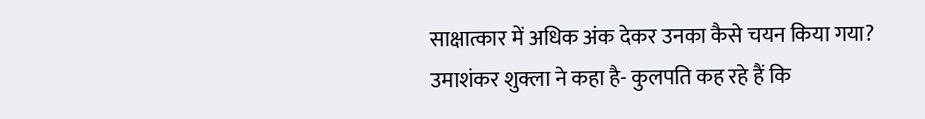साक्षात्कार में अधिक अंक देकर उनका कैसे चयन किया गया? उमाशंकर शुक्ला ने कहा है- कुलपति कह रहे हैं कि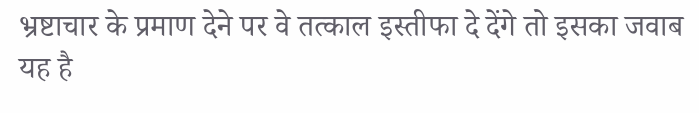भ्रष्टाचार के प्रमाण देने पर वे तत्काल इस्तीफा दे देंगे तो इसका जवाब यह है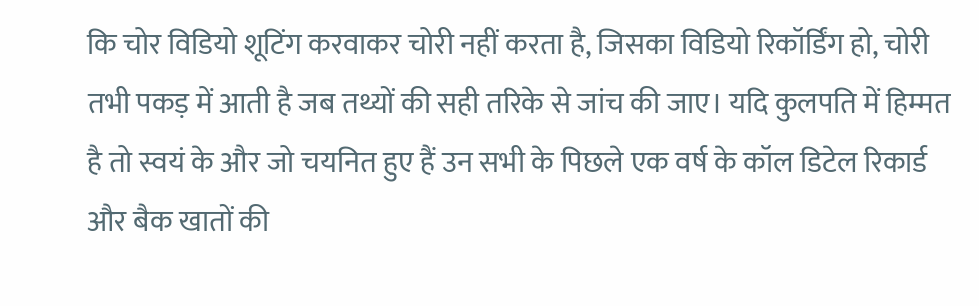कि चोर विडियो शूटिंग करवाकर चोरी नहीं करता है, जिसका विडियो रिकॉर्डिंग हो, चोरी तभी पकड़ में आती है जब तथ्यों की सही तरिके से जांच की जाए। यदि कुलपति में हिम्मत है तो स्वयं के और जो चयनित हुए हैं उन सभी के पिछले एक वर्ष के कॉल डिटेल रिकार्ड और बैक खातों की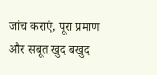जांच कराएं, पूरा प्रमाण और सबूत खुद बखुद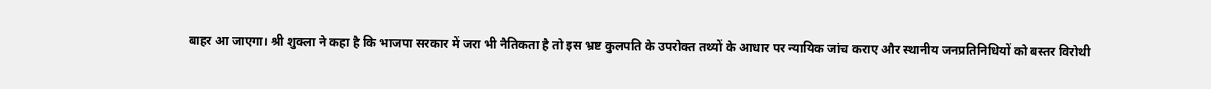बाहर आ जाएगा। श्री शुक्ला ने कहा है कि भाजपा सरकार में जरा भी नैतिकता है तो इस भ्रष्ट कुलपति के उपरोक्त तथ्यों के आधार पर न्यायिक जांच कराए और स्थानीय जनप्रतिनिधियों को बस्तर विरोथी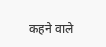कहने वाले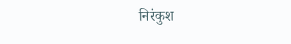निरंकुश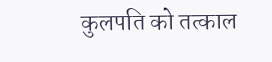कुलपति को तत्काल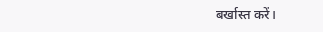बर्खास्त करें।